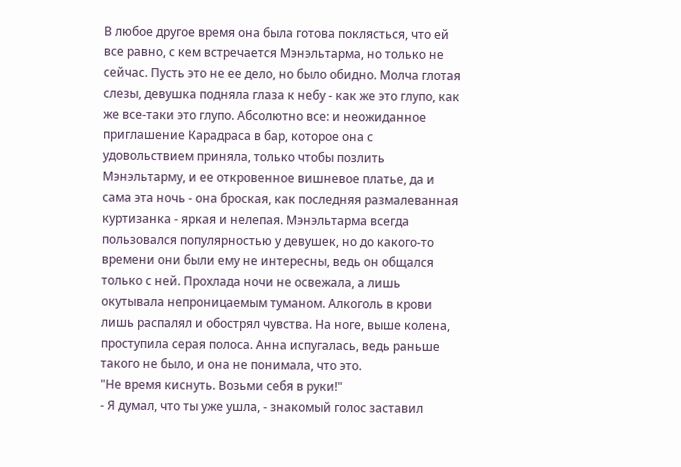В любое другое время она была готова поклясться, что ей все равно, с кем встречается Мэнэльтарма, но только не сейчас. Пусть это не ее дело, но было обидно. Молча глотая слезы, девушка подняла глаза к небу - как же это глупо, как же все-таки это глупо. Абсолютно все: и неожиданное приглашение Карадраса в бар, которое она с удовольствием приняла, только чтобы позлить Мэнэльтарму, и ее откровенное вишневое платье, да и сама эта ночь - она броская, как последняя размалеванная куртизанка - яркая и нелепая. Мэнэльтарма всегда пользовался популярностью у девушек, но до какого-то времени они были ему не интересны, ведь он общался только с ней. Прохлада ночи не освежала, а лишь окутывала непроницаемым туманом. Алкоголь в крови лишь распалял и обострял чувства. На ноге, выше колена, проступила серая полоса. Анна испугалась, ведь раньше такого не было, и она не понимала, что это.
"Не время киснуть. Возьми себя в руки!"
- Я думал, что ты уже ушла, - знакомый голос заставил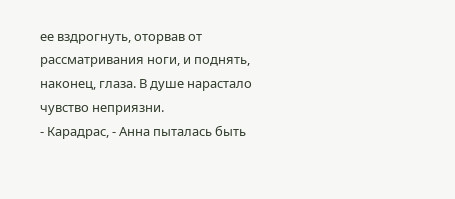ее вздрогнуть, оторвав от рассматривания ноги, и поднять, наконец, глаза. В душе нарастало чувство неприязни.
- Карадрас, - Анна пыталась быть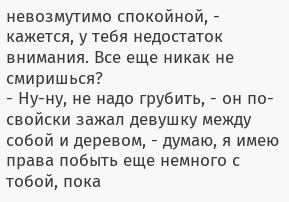невозмутимо спокойной, - кажется, у тебя недостаток внимания. Все еще никак не смиришься?
- Ну-ну, не надо грубить, - он по-свойски зажал девушку между собой и деревом, - думаю, я имею права побыть еще немного с тобой, пока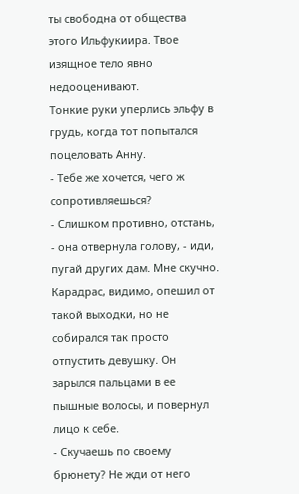ты свободна от общества этого Ильфукиира. Твое изящное тело явно недооценивают.
Тонкие руки уперлись эльфу в грудь, когда тот попытался поцеловать Анну.
- Тебе же хочется, чего ж сопротивляешься?
- Слишком противно, отстань, - она отвернула голову, - иди, пугай других дам. Мне скучно.
Карадрас, видимо, опешил от такой выходки, но не собирался так просто отпустить девушку. Он зарылся пальцами в ее пышные волосы, и повернул лицо к себе.
- Скучаешь по своему брюнету? Не жди от него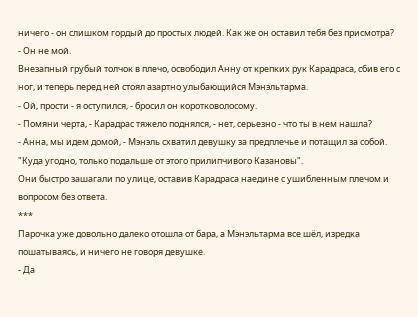ничего - он слишком гордый до простых людей. Как же он оставил тебя без присмотра?
- Он не мой.
Внезапный грубый толчок в плечо, освободил Анну от крепких рук Карадраса, сбив его с ног, и теперь перед ней стоял азартно улыбающийся Мэнэльтарма.
- Ой, прости - я оступился, - бросил он коротковолосому.
- Помяни черта, - Карадрас тяжело поднялся, - нет, серьезно - что ты в нем нашла?
- Анна, мы идем домой, - Мэнэль схватил девушку за предплечье и потащил за собой.
"Куда угодно, только подальше от этого прилипчивого Казановы".
Они быстро зашагали по улице, оставив Карадраса наедине с ушибленным плечом и вопросом без ответа.
***
Парочка уже довольно далеко отошла от бара, а Мэнэльтарма все шёл, изредка пошатываясь, и ничего не говоря девушке.
- Да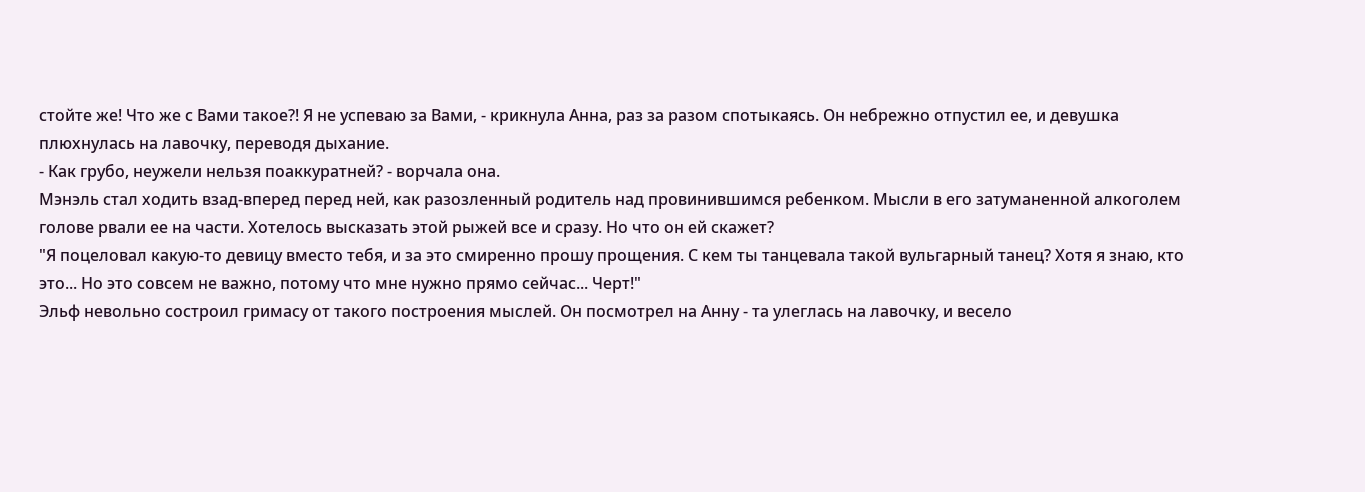стойте же! Что же с Вами такое?! Я не успеваю за Вами, - крикнула Анна, раз за разом спотыкаясь. Он небрежно отпустил ее, и девушка плюхнулась на лавочку, переводя дыхание.
- Как грубо, неужели нельзя поаккуратней? - ворчала она.
Мэнэль стал ходить взад-вперед перед ней, как разозленный родитель над провинившимся ребенком. Мысли в его затуманенной алкоголем голове рвали ее на части. Хотелось высказать этой рыжей все и сразу. Но что он ей скажет?
"Я поцеловал какую-то девицу вместо тебя, и за это смиренно прошу прощения. С кем ты танцевала такой вульгарный танец? Хотя я знаю, кто это... Но это совсем не важно, потому что мне нужно прямо сейчас... Черт!"
Эльф невольно состроил гримасу от такого построения мыслей. Он посмотрел на Анну - та улеглась на лавочку, и весело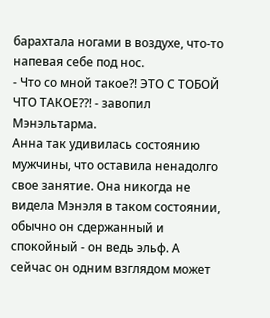барахтала ногами в воздухе, что-то напевая себе под нос.
- Что со мной такое?! ЭТО С ТОБОЙ ЧТО ТАКОЕ??! - завопил Мэнэльтарма.
Анна так удивилась состоянию мужчины, что оставила ненадолго свое занятие. Она никогда не видела Мэнэля в таком состоянии, обычно он сдержанный и спокойный - он ведь эльф. А сейчас он одним взглядом может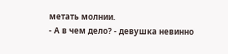метать молнии.
- А в чем дело? - девушка невинно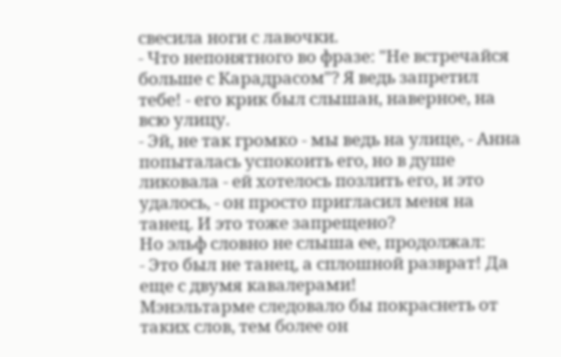свесила ноги с лавочки.
- Что непонятного во фразе: "Не встречайся больше с Карадрасом"? Я ведь запретил тебе! - его крик был слышан, наверное, на всю улицу.
- Эй, не так громко - мы ведь на улице, - Анна попыталась успокоить его, но в душе ликовала - ей хотелось позлить его, и это удалось, - он просто пригласил меня на танец. И это тоже запрещено?
Но эльф словно не слыша ее, продолжал:
- Это был не танец, а сплошной разврат! Да еще с двумя кавалерами!
Мэнэльтарме следовало бы покраснеть от таких слов, тем более он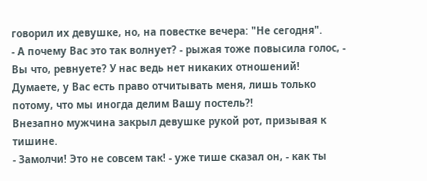говорил их девушке, но, на повестке вечера: "Не сегодня".
- А почему Вас это так волнует? - рыжая тоже повысила голос, - Вы что, ревнуете? У нас ведь нет никаких отношений! Думаете, у Вас есть право отчитывать меня, лишь только потому, что мы иногда делим Вашу постель?!
Внезапно мужчина закрыл девушке рукой рот, призывая к тишине.
- Замолчи! Это не совсем так! - уже тише сказал он, - как ты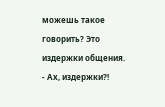можешь такое говорить? Это издержки общения.
- Ах, издержки?!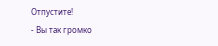Отпустите!
- Вы так громко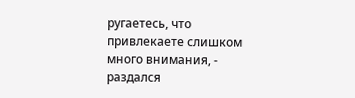ругаетесь, что привлекаете слишком много внимания, - раздался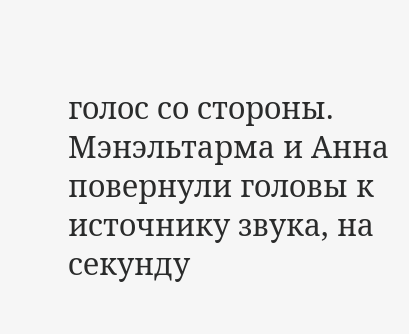голос со стороны. Мэнэльтарма и Анна повернули головы к источнику звука, на секунду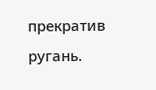прекратив ругань.